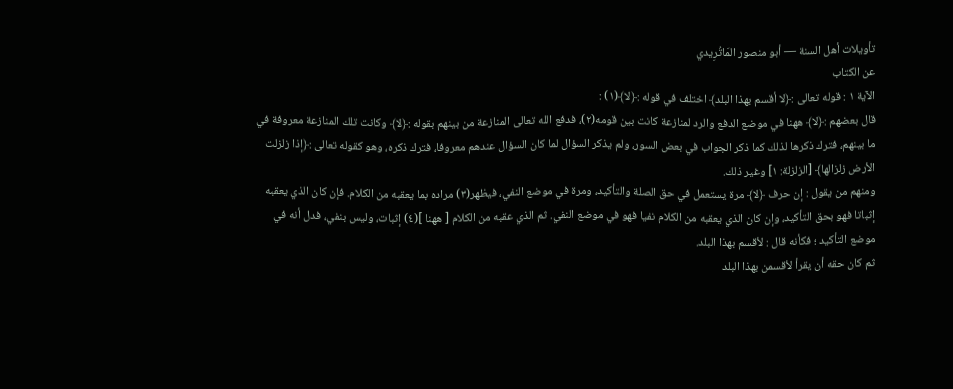تأويلات أهل السنة — أبو منصور المَاتُرِيدي
عن الكتاب
الآية ١ : قوله تعالى :﴿لا أقسم بهذا البلد﴾ اختلف في قوله :﴿لا﴾(١) :
قال بعضهم :﴿لا﴾ ههنا في موضع الدفع والرد لمنازعة كانت بين قومه(٢)، فدفع الله تعالى المنازعة من بينهم بقوله :﴿لا﴾ وكانت تلك المنازعة معروفة في ما بينهم، فترك ذكرها لذلك كما ذكر الجواب في بعض السور، ولم يذكر السؤال لما كان السؤال عندهم معروفا، فترك ذكره، وهو كقوله تعالى :﴿إذا زلزلت الأرض زلزالها﴾ [الزلزلة: ١] وغير ذلك.
ومنهم من يقول : إن حرف ﴿لا﴾ مرة يستعمل في حق الصلة والتأكيد، ومرة في موضع النفي، فيظهر(٣) مراده بما يعقبه من الكلام. فإن كان الذي يعقبه إثباتا فهو بحق التأكيد، وإن كان الذي يعقبه من الكلام نفيا فهو في موضع النفي. ثم الذي عقبه من الكلام [ ههنا ](٤) إثبات، وليس بنفي، فدل أنه في موضع التأكيد ؛ فكأنه قال : لأقسم بهذا البلد.
ثم كان حقه أن يقرأ لأقسمن بهذا البلد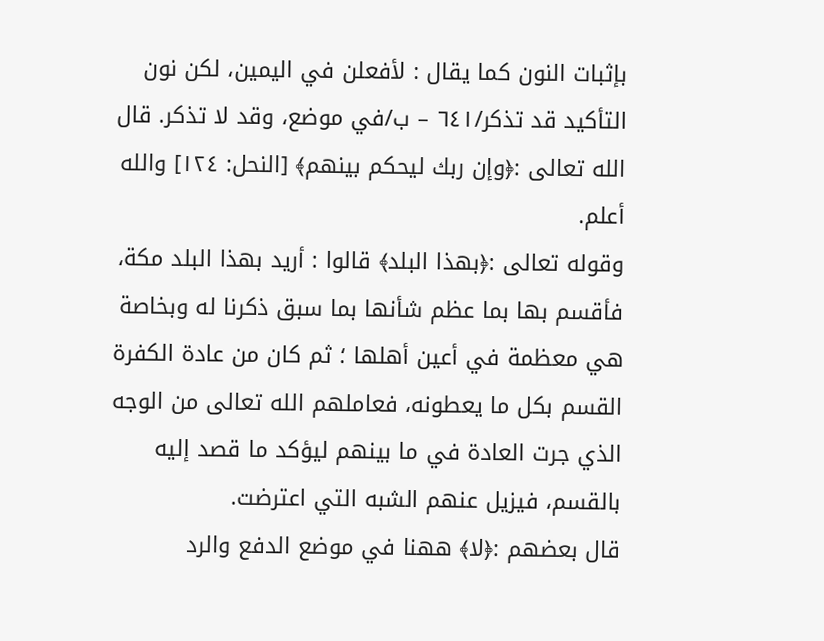بإثبات النون كما يقال : لأفعلن في اليمين، لكن نون التأكيد قد تذكر/٦٤١ – ب/في موضع، وقد لا تذكر. قال الله تعالى :﴿وإن ربك ليحكم بينهم﴾ [النحل: ١٢٤] والله أعلم.
وقوله تعالى :﴿بهذا البلد﴾ قالوا : أريد بهذا البلد مكة، فأقسم بها بما عظم شأنها بما سبق ذكرنا له وبخاصة هي معظمة في أعين أهلها ؛ ثم كان من عادة الكفرة القسم بكل ما يعطونه، فعاملهم الله تعالى من الوجه الذي جرت العادة في ما بينهم ليؤكد ما قصد إليه بالقسم، فيزيل عنهم الشبه التي اعترضت.
قال بعضهم :﴿لا﴾ ههنا في موضع الدفع والرد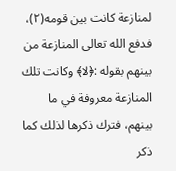لمنازعة كانت بين قومه(٢)، فدفع الله تعالى المنازعة من بينهم بقوله :﴿لا﴾ وكانت تلك المنازعة معروفة في ما بينهم، فترك ذكرها لذلك كما ذكر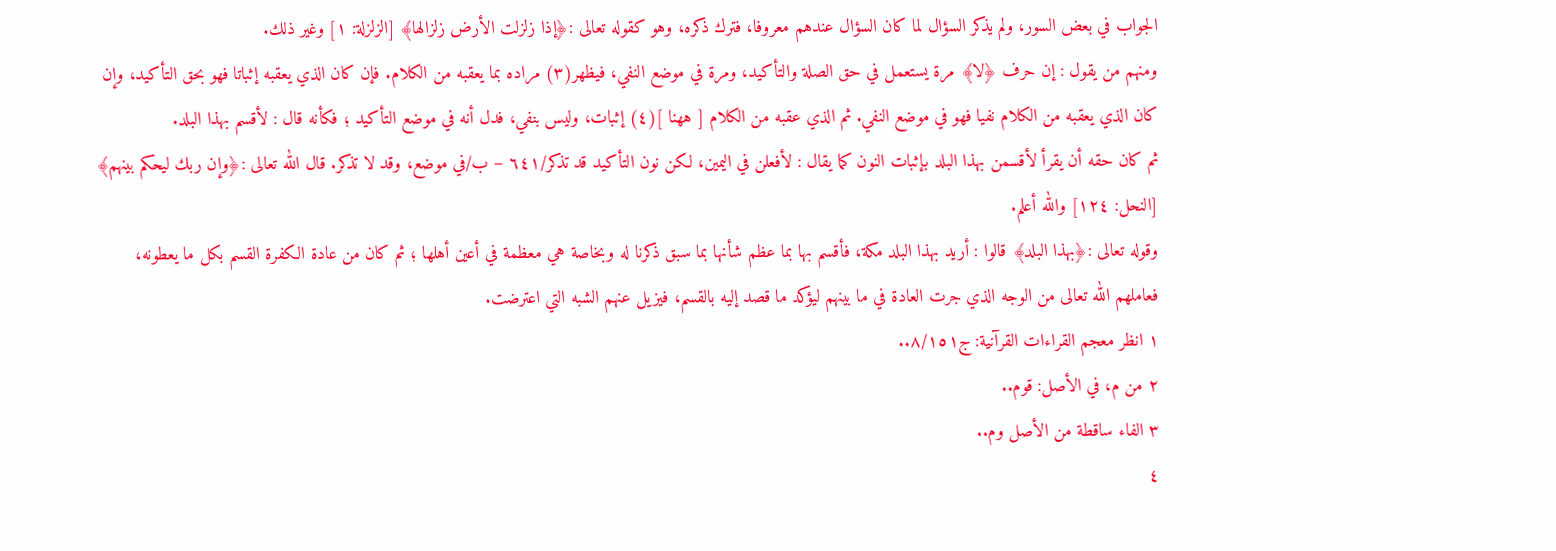الجواب في بعض السور، ولم يذكر السؤال لما كان السؤال عندهم معروفا، فترك ذكره، وهو كقوله تعالى :﴿إذا زلزلت الأرض زلزالها﴾ [الزلزلة: ١] وغير ذلك.
ومنهم من يقول : إن حرف ﴿لا﴾ مرة يستعمل في حق الصلة والتأكيد، ومرة في موضع النفي، فيظهر(٣) مراده بما يعقبه من الكلام. فإن كان الذي يعقبه إثباتا فهو بحق التأكيد، وإن كان الذي يعقبه من الكلام نفيا فهو في موضع النفي. ثم الذي عقبه من الكلام [ ههنا ](٤) إثبات، وليس بنفي، فدل أنه في موضع التأكيد ؛ فكأنه قال : لأقسم بهذا البلد.
ثم كان حقه أن يقرأ لأقسمن بهذا البلد بإثبات النون كما يقال : لأفعلن في اليمين، لكن نون التأكيد قد تذكر/٦٤١ – ب/في موضع، وقد لا تذكر. قال الله تعالى :﴿وإن ربك ليحكم بينهم﴾ [النحل: ١٢٤] والله أعلم.
وقوله تعالى :﴿بهذا البلد﴾ قالوا : أريد بهذا البلد مكة، فأقسم بها بما عظم شأنها بما سبق ذكرنا له وبخاصة هي معظمة في أعين أهلها ؛ ثم كان من عادة الكفرة القسم بكل ما يعطونه، فعاملهم الله تعالى من الوجه الذي جرت العادة في ما بينهم ليؤكد ما قصد إليه بالقسم، فيزيل عنهم الشبه التي اعترضت.
١ انظر معجم القراءات القرآنية: ج٨/١٥١..
٢ من م، في الأصل: قوم..
٣ الفاء ساقطة من الأصل وم..
٤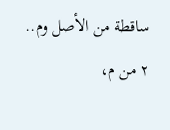ساقطة من الأصل وم..
٢ من م،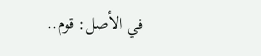في الأصل: قوم..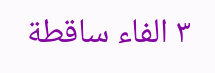٣ الفاء ساقطة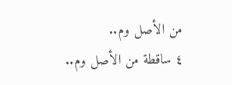من الأصل وم..
٤ ساقطة من الأصل وم..